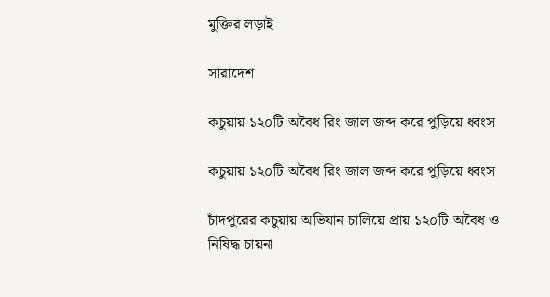মুক্তির লড়াই

সারাদেশ

কচুয়ায় ১২০টি অবৈধ রিং জাল জব্দ করে পুড়িয়ে ধ্বংস

কচুয়ায় ১২০টি অবৈধ রিং জাল জব্দ করে পুড়িয়ে ধ্বংস

চাঁদপুরের কচুয়ায় অভিযান চালিয়ে প্রায় ১২০টি অবৈধ ও নিষিদ্ধ চায়না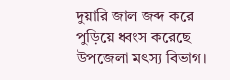দুয়ারি জাল জব্দ করে পুড়িয়ে ধ্বংস করেছে উপজেলা মৎস্য বিভাগ।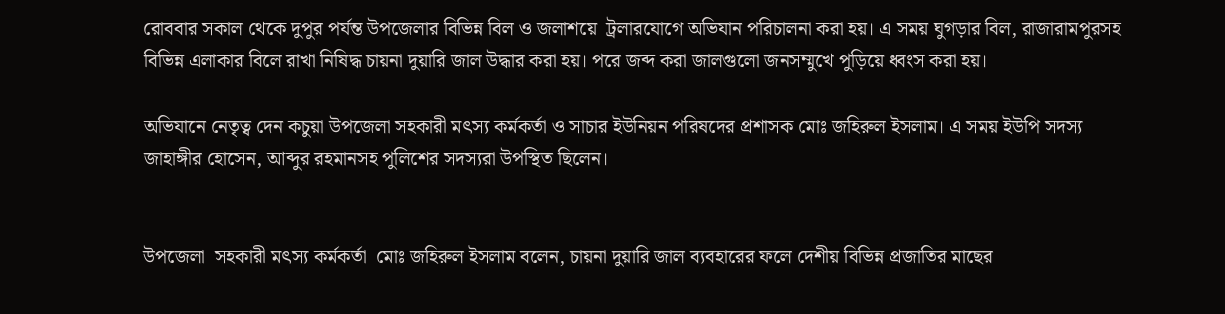রোববার সকাল থেকে দুপুর পর্যন্ত উপজেলার বিভিন্ন বিল ও জলাশয়ে  ট্রলারযোগে অভিযান পরিচালনা করা হয়। এ সময় ঘুগড়ার বিল, রাজারামপুরসহ বিভিন্ন এলাকার বিলে রাখা নিষিদ্ধ চায়না দুয়ারি জাল উদ্ধার করা হয়। পরে জব্দ করা জালগুলো জনসম্মুখে পুড়িয়ে ধ্বংস করা হয়।

অভিযানে নেতৃত্ব দেন কচুয়া উপজেলা সহকারী মৎস্য কর্মকর্তা ও সাচার ইউনিয়ন পরিষদের প্রশাসক মোঃ জহিরুল ইসলাম। এ সময় ইউপি সদস্য জাহাঙ্গীর হোসেন, আব্দুর রহমানসহ পুলিশের সদস্যরা উপস্থিত ছিলেন।


উপজেলা  সহকারী মৎস্য কর্মকর্তা  মোঃ জহিরুল ইসলাম বলেন, চায়না দুয়ারি জাল ব্যবহারের ফলে দেশীয় বিভিন্ন প্রজাতির মাছের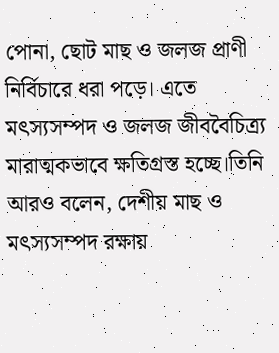পোনা, ছোট মাছ ও জলজ প্রাণী নির্বিচারে ধরা পড়ে। এতে মৎস্যসম্পদ ও জলজ জীববৈচিত্র্য মারাত্মকভাবে ক্ষতিগ্রস্ত হচ্ছে।তিনি  আরও বলেন, দেশীয় মাছ ও মৎস্যসম্পদ রক্ষায়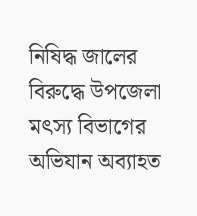নিষিদ্ধ জালের বিরুদ্ধে উপজেলা মৎস্য বিভাগের অভিযান অব্যাহত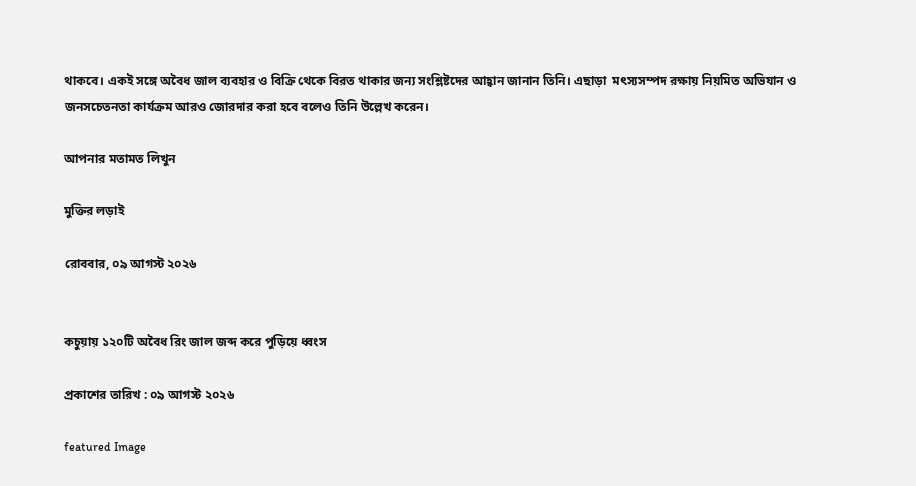থাকবে। একই সঙ্গে অবৈধ জাল ব্যবহার ও বিক্রি থেকে বিরত থাকার জন্য সংশ্লিষ্টদের আহ্বান জানান তিনি। এছাড়া  মৎস্যসম্পদ রক্ষায় নিয়মিত অভিযান ও জনসচেতনতা কার্যক্রম আরও জোরদার করা হবে বলেও তিনি উল্লেখ করেন।

আপনার মতামত লিখুন

মুক্তির লড়াই

রোববার, ০৯ আগস্ট ২০২৬


কচুয়ায় ১২০টি অবৈধ রিং জাল জব্দ করে পুড়িয়ে ধ্বংস

প্রকাশের তারিখ : ০৯ আগস্ট ২০২৬

featured Image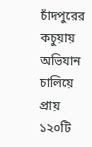চাঁদপুরের কচুয়ায় অভিযান চালিয়ে প্রায় ১২০টি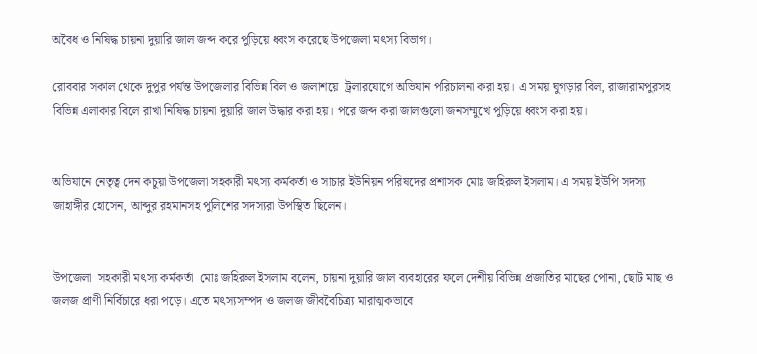অবৈধ ও নিষিদ্ধ চায়না দুয়ারি জাল জব্দ করে পুড়িয়ে ধ্বংস করেছে উপজেলা মৎস্য বিভাগ।

রোববার সকাল থেকে দুপুর পর্যন্ত উপজেলার বিভিন্ন বিল ও জলাশয়ে  ট্রলারযোগে অভিযান পরিচালনা করা হয়। এ সময় ঘুগড়ার বিল, রাজারামপুরসহ বিভিন্ন এলাকার বিলে রাখা নিষিদ্ধ চায়না দুয়ারি জাল উদ্ধার করা হয়। পরে জব্দ করা জালগুলো জনসম্মুখে পুড়িয়ে ধ্বংস করা হয়।


অভিযানে নেতৃত্ব দেন কচুয়া উপজেলা সহকারী মৎস্য কর্মকর্তা ও সাচার ইউনিয়ন পরিষদের প্রশাসক মোঃ জহিরুল ইসলাম। এ সময় ইউপি সদস্য জাহাঙ্গীর হোসেন, আব্দুর রহমানসহ পুলিশের সদস্যরা উপস্থিত ছিলেন।


উপজেলা  সহকারী মৎস্য কর্মকর্তা  মোঃ জহিরুল ইসলাম বলেন, চায়না দুয়ারি জাল ব্যবহারের ফলে দেশীয় বিভিন্ন প্রজাতির মাছের পোনা, ছোট মাছ ও জলজ প্রাণী নির্বিচারে ধরা পড়ে। এতে মৎস্যসম্পদ ও জলজ জীববৈচিত্র্য মারাত্মকভাবে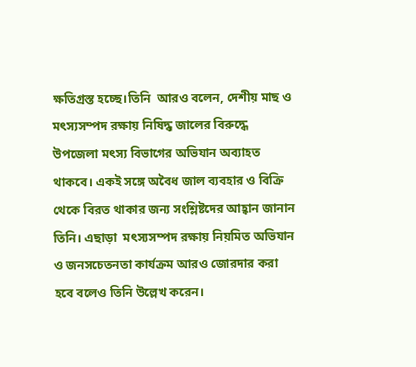ক্ষতিগ্রস্ত হচ্ছে।তিনি  আরও বলেন, দেশীয় মাছ ও মৎস্যসম্পদ রক্ষায় নিষিদ্ধ জালের বিরুদ্ধে উপজেলা মৎস্য বিভাগের অভিযান অব্যাহত থাকবে। একই সঙ্গে অবৈধ জাল ব্যবহার ও বিক্রি থেকে বিরত থাকার জন্য সংশ্লিষ্টদের আহ্বান জানান তিনি। এছাড়া  মৎস্যসম্পদ রক্ষায় নিয়মিত অভিযান ও জনসচেতনতা কার্যক্রম আরও জোরদার করা হবে বলেও তিনি উল্লেখ করেন।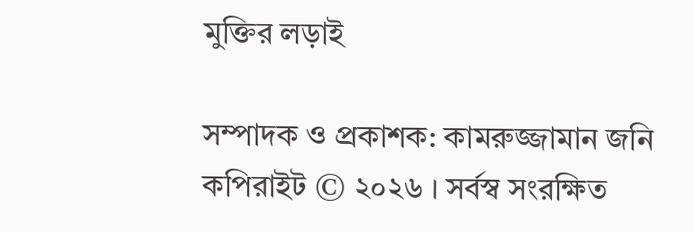মুক্তির লড়াই

সম্পাদক ও প্রকাশক: কামরুজ্জামান জনি
কপিরাইট © ২০২৬ । সর্বস্ব সংরক্ষিত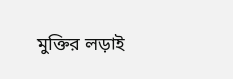মুক্তির লড়াই